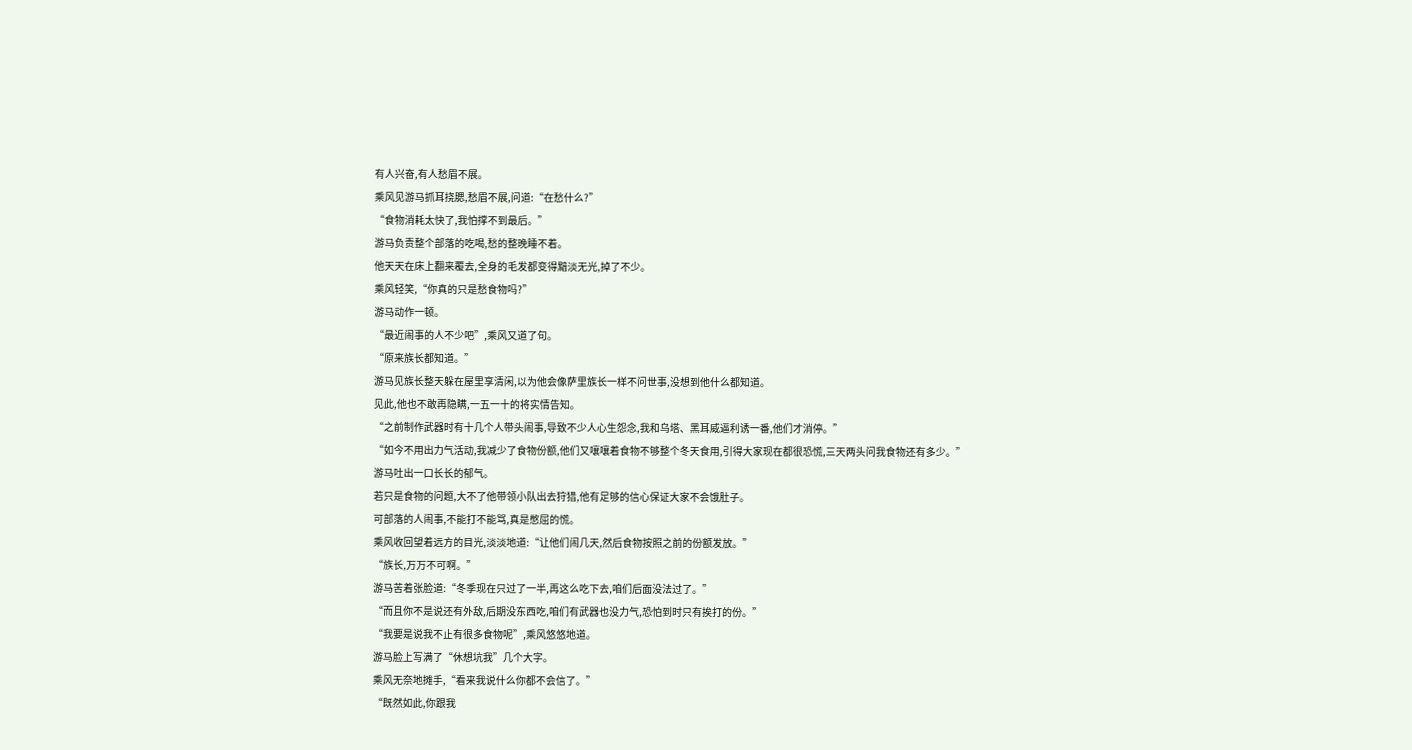有人兴奋,有人愁眉不展。
乘风见游马抓耳挠腮,愁眉不展,问道:“在愁什么?”
“食物消耗太快了,我怕撑不到最后。”
游马负责整个部落的吃喝,愁的整晚睡不着。
他天天在床上翻来覆去,全身的毛发都变得黯淡无光,掉了不少。
乘风轻笑,“你真的只是愁食物吗?”
游马动作一顿。
“最近闹事的人不少吧”,乘风又道了句。
“原来族长都知道。”
游马见族长整天躲在屋里享清闲,以为他会像萨里族长一样不问世事,没想到他什么都知道。
见此,他也不敢再隐瞒,一五一十的将实情告知。
“之前制作武器时有十几个人带头闹事,导致不少人心生怨念,我和乌塔、黑耳威逼利诱一番,他们才消停。”
“如今不用出力气活动,我减少了食物份额,他们又嚷嚷着食物不够整个冬天食用,引得大家现在都很恐慌,三天两头问我食物还有多少。”
游马吐出一口长长的郁气。
若只是食物的问题,大不了他带领小队出去狩猎,他有足够的信心保证大家不会饿肚子。
可部落的人闹事,不能打不能骂,真是憋屈的慌。
乘风收回望着远方的目光,淡淡地道:“让他们闹几天,然后食物按照之前的份额发放。”
“族长,万万不可啊。”
游马苦着张脸道:“冬季现在只过了一半,再这么吃下去,咱们后面没法过了。”
“而且你不是说还有外敌,后期没东西吃,咱们有武器也没力气,恐怕到时只有挨打的份。”
“我要是说我不止有很多食物呢”,乘风悠悠地道。
游马脸上写满了“休想坑我”几个大字。
乘风无奈地摊手,“看来我说什么你都不会信了。”
“既然如此,你跟我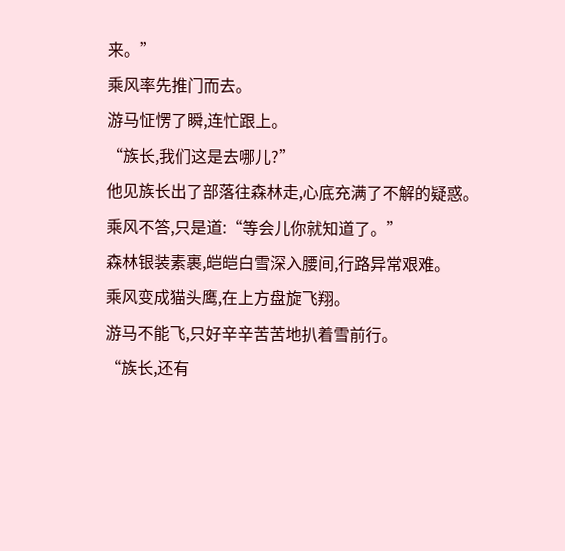来。”
乘风率先推门而去。
游马怔愣了瞬,连忙跟上。
“族长,我们这是去哪儿?”
他见族长出了部落往森林走,心底充满了不解的疑惑。
乘风不答,只是道:“等会儿你就知道了。”
森林银装素裹,皑皑白雪深入腰间,行路异常艰难。
乘风变成猫头鹰,在上方盘旋飞翔。
游马不能飞,只好辛辛苦苦地扒着雪前行。
“族长,还有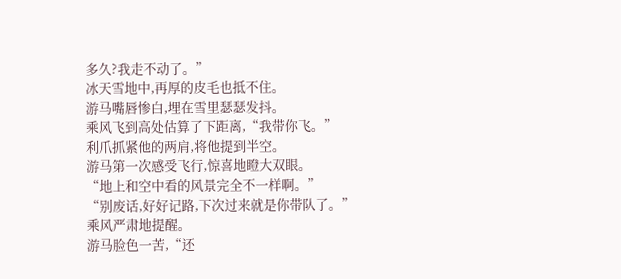多久?我走不动了。”
冰天雪地中,再厚的皮毛也抵不住。
游马嘴唇惨白,埋在雪里瑟瑟发抖。
乘风飞到高处估算了下距离,“我带你飞。”
利爪抓紧他的两肩,将他提到半空。
游马第一次感受飞行,惊喜地瞪大双眼。
“地上和空中看的风景完全不一样啊。”
“别废话,好好记路,下次过来就是你带队了。”
乘风严肃地提醒。
游马脸色一苦,“还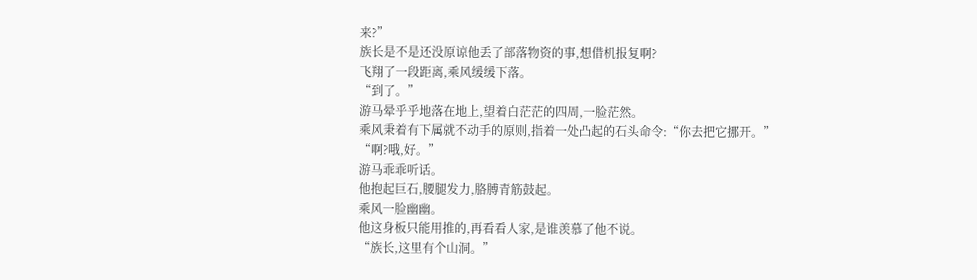来?”
族长是不是还没原谅他丢了部落物资的事,想借机报复啊?
飞翔了一段距离,乘风缓缓下落。
“到了。”
游马晕乎乎地落在地上,望着白茫茫的四周,一脸茫然。
乘风秉着有下属就不动手的原则,指着一处凸起的石头命令:“你去把它挪开。”
“啊?哦,好。”
游马乖乖听话。
他抱起巨石,腰腿发力,胳膊青筋鼓起。
乘风一脸幽幽。
他这身板只能用推的,再看看人家,是谁羡慕了他不说。
“族长,这里有个山洞。”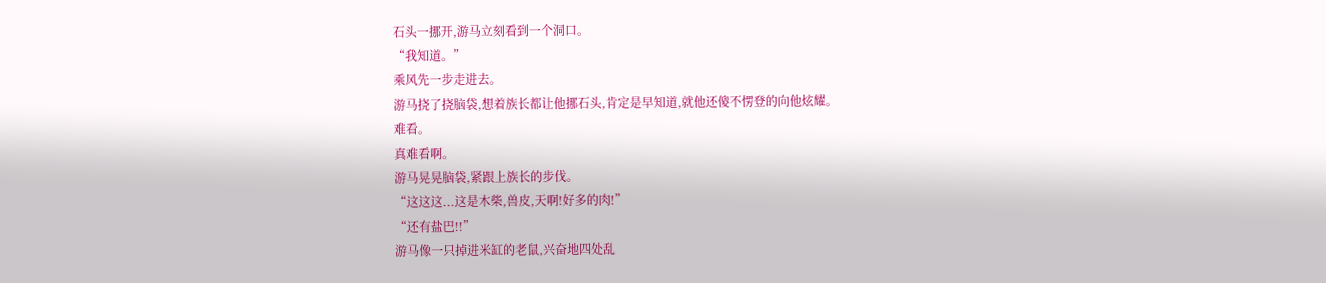石头一挪开,游马立刻看到一个洞口。
“我知道。”
乘风先一步走进去。
游马挠了挠脑袋,想着族长都让他挪石头,肯定是早知道,就他还傻不愣登的向他炫耀。
难看。
真难看啊。
游马晃晃脑袋,紧跟上族长的步伐。
“这这这...这是木柴,兽皮,天啊!好多的肉!”
“还有盐巴!!”
游马像一只掉进米缸的老鼠,兴奋地四处乱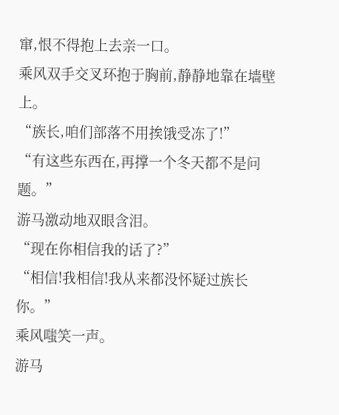窜,恨不得抱上去亲一口。
乘风双手交叉环抱于胸前,静静地靠在墙壁上。
“族长,咱们部落不用挨饿受冻了!”
“有这些东西在,再撑一个冬天都不是问题。”
游马激动地双眼含泪。
“现在你相信我的话了?”
“相信!我相信!我从来都没怀疑过族长你。”
乘风嗤笑一声。
游马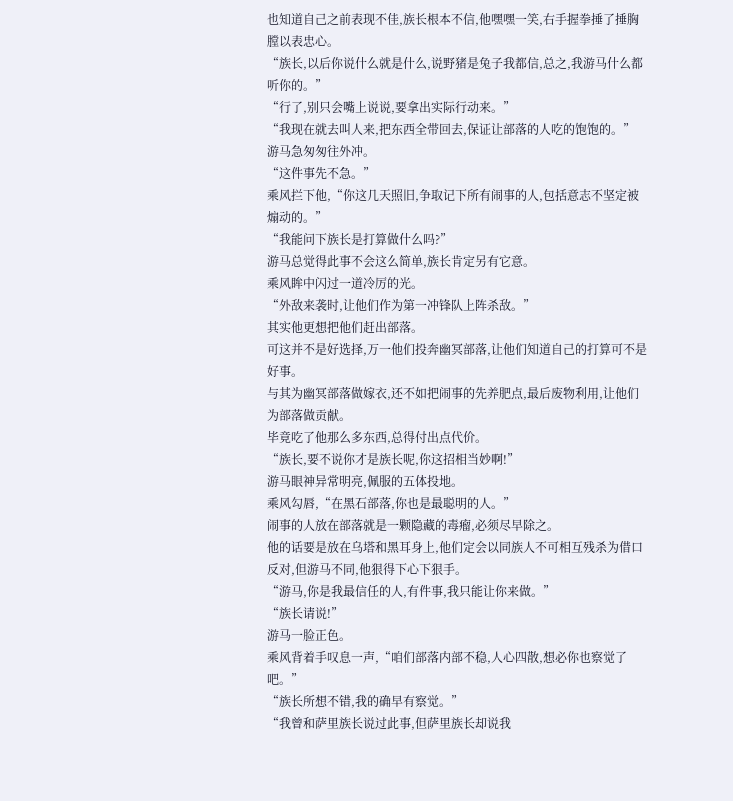也知道自己之前表现不佳,族长根本不信,他嘿嘿一笑,右手握拳捶了捶胸膛以表忠心。
“族长,以后你说什么就是什么,说野猪是兔子我都信,总之,我游马什么都听你的。”
“行了,别只会嘴上说说,要拿出实际行动来。”
“我现在就去叫人来,把东西全带回去,保证让部落的人吃的饱饱的。”
游马急匆匆往外冲。
“这件事先不急。”
乘风拦下他,“你这几天照旧,争取记下所有闹事的人,包括意志不坚定被煽动的。”
“我能问下族长是打算做什么吗?”
游马总觉得此事不会这么简单,族长肯定另有它意。
乘风眸中闪过一道冷厉的光。
“外敌来袭时,让他们作为第一冲锋队上阵杀敌。”
其实他更想把他们赶出部落。
可这并不是好选择,万一他们投奔幽冥部落,让他们知道自己的打算可不是好事。
与其为幽冥部落做嫁衣,还不如把闹事的先养肥点,最后废物利用,让他们为部落做贡献。
毕竟吃了他那么多东西,总得付出点代价。
“族长,要不说你才是族长呢,你这招相当妙啊!”
游马眼神异常明亮,佩服的五体投地。
乘风勾唇,“在黑石部落,你也是最聪明的人。”
闹事的人放在部落就是一颗隐藏的毒瘤,必须尽早除之。
他的话要是放在乌塔和黑耳身上,他们定会以同族人不可相互残杀为借口反对,但游马不同,他狠得下心下狠手。
“游马,你是我最信任的人,有件事,我只能让你来做。”
“族长请说!”
游马一脸正色。
乘风背着手叹息一声,“咱们部落内部不稳,人心四散,想必你也察觉了吧。”
“族长所想不错,我的确早有察觉。”
“我曾和萨里族长说过此事,但萨里族长却说我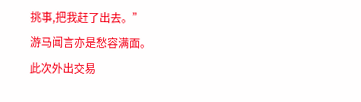挑事,把我赶了出去。”
游马闻言亦是愁容满面。
此次外出交易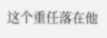这个重任落在他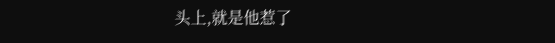头上,就是他惹了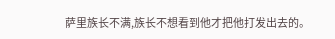萨里族长不满,族长不想看到他才把他打发出去的。